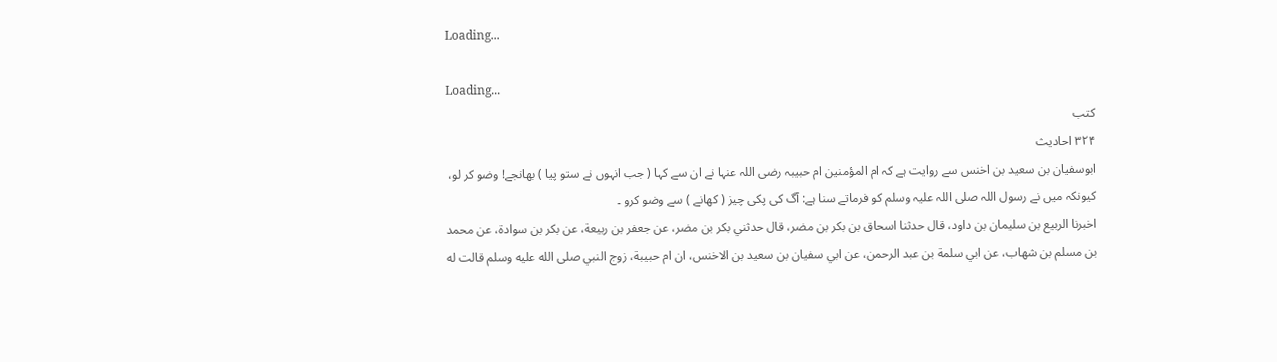Loading...

Loading...
کتب
۳۲۴ احادیث
ابوسفیان بن سعید بن اخنس سے روایت ہے کہ ام المؤمنین ام حبیبہ رضی اللہ عنہا نے ان سے کہا ( جب انہوں نے ستو پیا ) بھانجے! وضو کر لو، کیونکہ میں نے رسول اللہ صلی اللہ علیہ وسلم کو فرماتے سنا ہے: آگ کی پکی چیز ( کھانے ) سے وضو کرو ۔
اخبرنا الربيع بن سليمان بن داود، قال حدثنا اسحاق بن بكر بن مضر، قال حدثني بكر بن مضر، عن جعفر بن ربيعة، عن بكر بن سوادة، عن محمد بن مسلم بن شهاب، عن ابي سلمة بن عبد الرحمن، عن ابي سفيان بن سعيد بن الاخنس، ان ام حبيبة، زوج النبي صلى الله عليه وسلم قالت له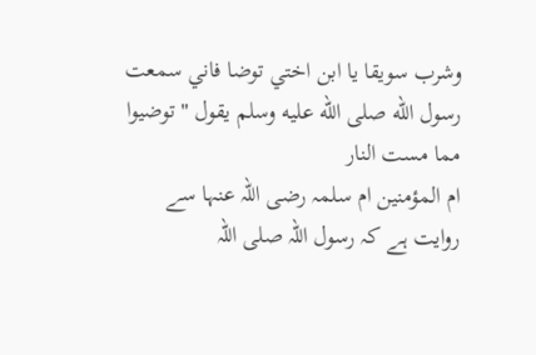وشرب سويقا يا ابن اختي توضا فاني سمعت رسول الله صلى الله عليه وسلم يقول " توضيوا مما مست النار
ام المؤمنین ام سلمہ رضی اللہ عنہا سے روایت ہے کہ رسول اللہ صلی اللہ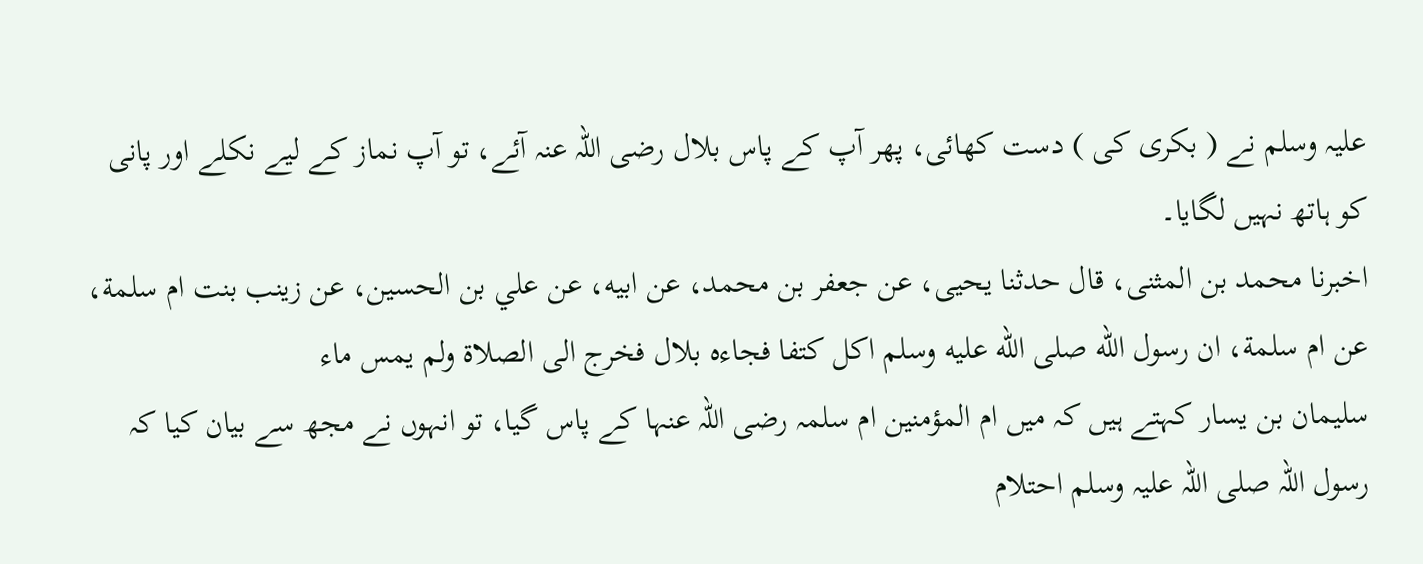علیہ وسلم نے ( بکری کی ) دست کھائی، پھر آپ کے پاس بلال رضی اللہ عنہ آئے، تو آپ نماز کے لیے نکلے اور پانی کو ہاتھ نہیں لگایا۔
اخبرنا محمد بن المثنى، قال حدثنا يحيى، عن جعفر بن محمد، عن ابيه، عن علي بن الحسين، عن زينب بنت ام سلمة، عن ام سلمة، ان رسول الله صلى الله عليه وسلم اكل كتفا فجاءه بلال فخرج الى الصلاة ولم يمس ماء
سلیمان بن یسار کہتے ہیں کہ میں ام المؤمنین ام سلمہ رضی اللہ عنہا کے پاس گیا، تو انہوں نے مجھ سے بیان کیا کہ رسول اللہ صلی اللہ علیہ وسلم احتلام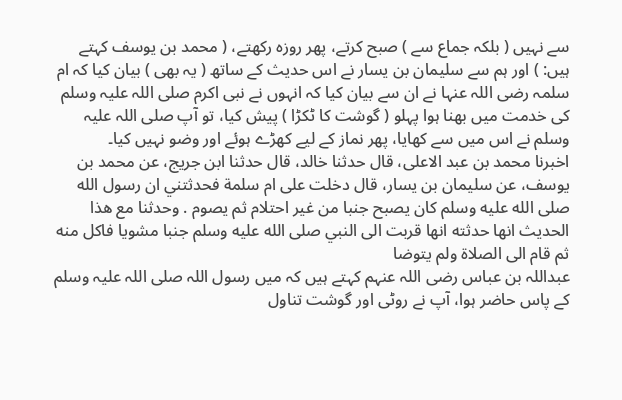سے نہیں ( بلکہ جماع سے ) صبح کرتے، پھر روزہ رکھتے، ( محمد بن یوسف کہتے ہیں: ) اور ہم سے سلیمان بن یسار نے اس حدیث کے ساتھ ( یہ بھی ) بیان کیا کہ ام سلمہ رضی اللہ عنہا نے ان سے بیان کیا کہ انہوں نے نبی اکرم صلی اللہ علیہ وسلم کی خدمت میں بھنا ہوا پہلو ( گوشت کا ٹکڑا ) پیش کیا، تو آپ صلی اللہ علیہ وسلم نے اس میں سے کھایا، پھر نماز کے لیے کھڑے ہوئے اور وضو نہیں کیا۔
اخبرنا محمد بن عبد الاعلى، قال حدثنا خالد، قال حدثنا ابن جريج، عن محمد بن يوسف، عن سليمان بن يسار، قال دخلت على ام سلمة فحدثتني ان رسول الله صلى الله عليه وسلم كان يصبح جنبا من غير احتلام ثم يصوم . وحدثنا مع هذا الحديث انها حدثته انها قربت الى النبي صلى الله عليه وسلم جنبا مشويا فاكل منه ثم قام الى الصلاة ولم يتوضا
عبداللہ بن عباس رضی اللہ عنہم کہتے ہیں کہ میں رسول اللہ صلی اللہ علیہ وسلم کے پاس حاضر ہوا، آپ نے روٹی اور گوشت تناول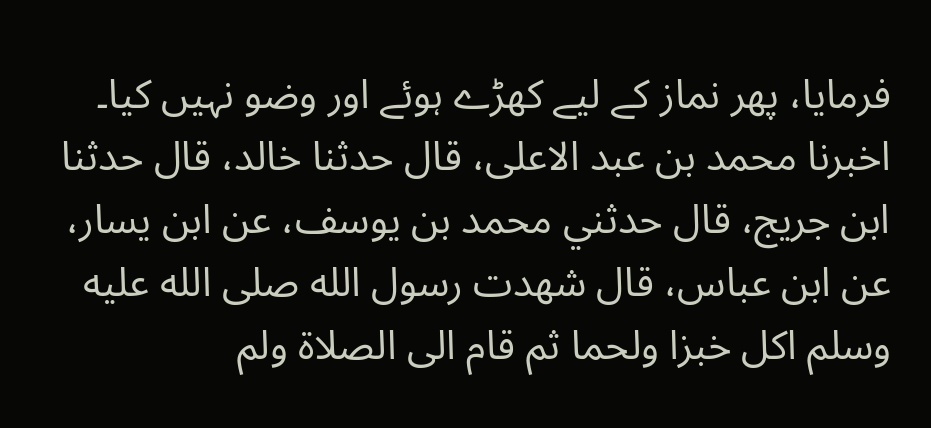فرمایا، پھر نماز کے لیے کھڑے ہوئے اور وضو نہیں کیا۔
اخبرنا محمد بن عبد الاعلى، قال حدثنا خالد، قال حدثنا ابن جريج، قال حدثني محمد بن يوسف، عن ابن يسار، عن ابن عباس، قال شهدت رسول الله صلى الله عليه وسلم اكل خبزا ولحما ثم قام الى الصلاة ولم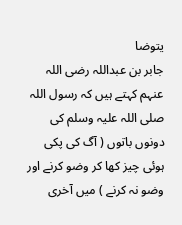يتوضا
جابر بن عبداللہ رضی اللہ عنہم کہتے ہیں کہ رسول اللہ صلی اللہ علیہ وسلم کی دونوں باتوں ( آگ کی پکی ہوئی چیز کھا کر وضو کرنے اور وضو نہ کرنے ) میں آخری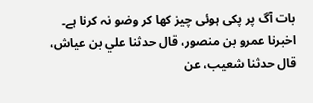بات آگ پر پکی ہوئی چیز کھا کر وضو نہ کرنا ہے۔
اخبرنا عمرو بن منصور، قال حدثنا علي بن عياش، قال حدثنا شعيب، عن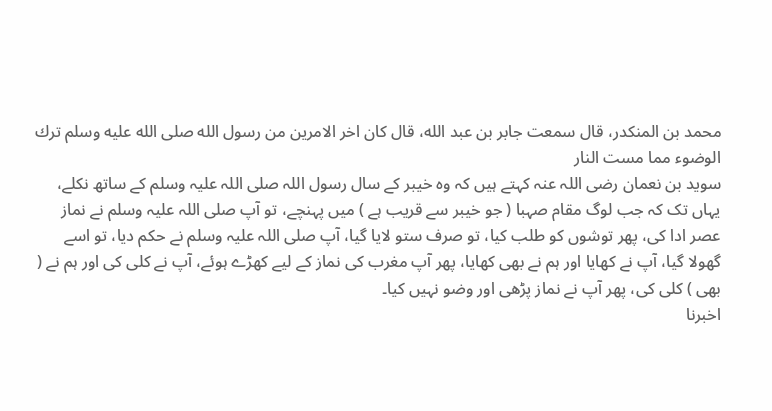محمد بن المنكدر، قال سمعت جابر بن عبد الله، قال كان اخر الامرين من رسول الله صلى الله عليه وسلم ترك الوضوء مما مست النار
سوید بن نعمان رضی اللہ عنہ کہتے ہیں کہ وہ خیبر کے سال رسول اللہ صلی اللہ علیہ وسلم کے ساتھ نکلے، یہاں تک کہ جب لوگ مقام صہبا ( جو خیبر سے قریب ہے ) میں پہنچے، تو آپ صلی اللہ علیہ وسلم نے نماز عصر ادا کی، پھر توشوں کو طلب کیا، تو صرف ستو لایا گیا، آپ صلی اللہ علیہ وسلم نے حکم دیا، تو اسے گھولا گیا، آپ نے کھایا اور ہم نے بھی کھایا، پھر آپ مغرب کی نماز کے لیے کھڑے ہوئے، آپ نے کلی کی اور ہم نے ( بھی ) کلی کی، پھر آپ نے نماز پڑھی اور وضو نہیں کیا۔
اخبرنا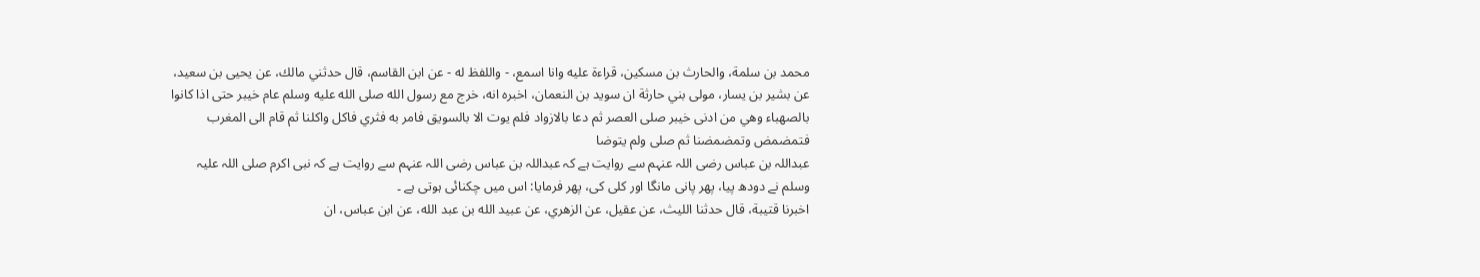محمد بن سلمة، والحارث بن مسكين، قراءة عليه وانا اسمع، - واللفظ له - عن ابن القاسم، قال حدثني مالك، عن يحيى بن سعيد، عن بشير بن يسار، مولى بني حارثة ان سويد بن النعمان، اخبره انه، خرج مع رسول الله صلى الله عليه وسلم عام خيبر حتى اذا كانوا بالصهباء وهي من ادنى خيبر صلى العصر ثم دعا بالازواد فلم يوت الا بالسويق فامر به فثري فاكل واكلنا ثم قام الى المغرب فتمضمض وتمضمضنا ثم صلى ولم يتوضا
عبداللہ بن عباس رضی اللہ عنہم سے روایت ہے کہ عبداللہ بن عباس رضی اللہ عنہم سے روایت ہے کہ نبی اکرم صلی اللہ علیہ وسلم نے دودھ پیا، پھر پانی مانگا اور کلی کی، پھر فرمایا: اس میں چکنائی ہوتی ہے ۔
اخبرنا قتيبة، قال حدثنا الليث، عن عقيل، عن الزهري، عن عبيد الله بن عبد الله، عن ابن عباس، ان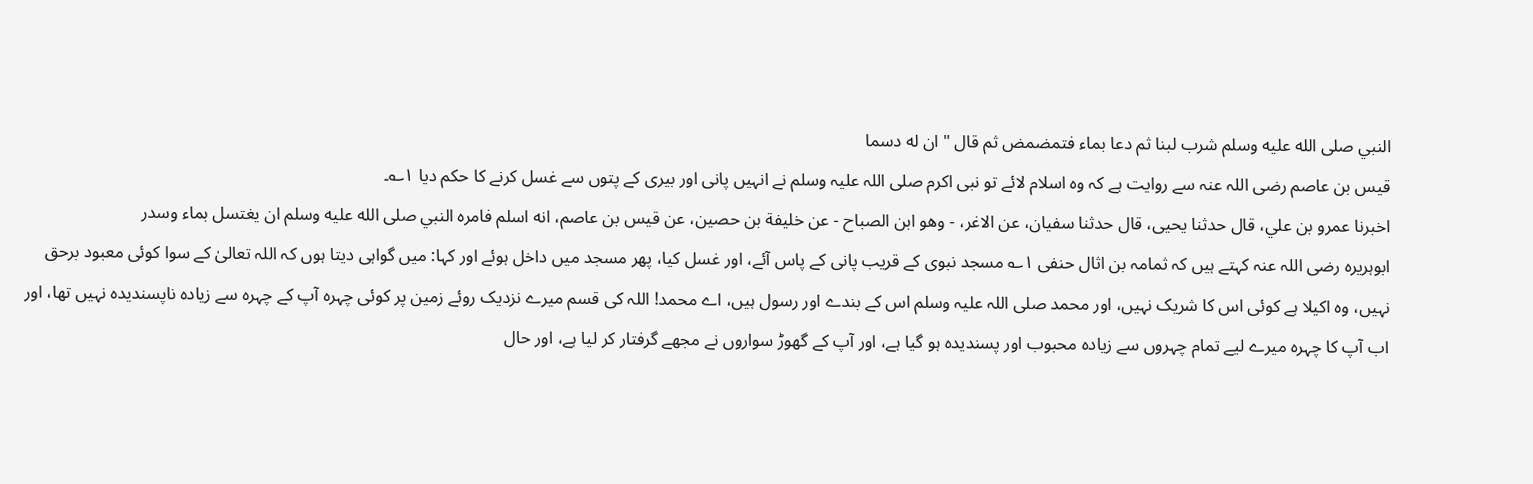النبي صلى الله عليه وسلم شرب لبنا ثم دعا بماء فتمضمض ثم قال " ان له دسما
قیس بن عاصم رضی اللہ عنہ سے روایت ہے کہ وہ اسلام لائے تو نبی اکرم صلی اللہ علیہ وسلم نے انہیں پانی اور بیری کے پتوں سے غسل کرنے کا حکم دیا ۱؎۔
اخبرنا عمرو بن علي، قال حدثنا يحيى، قال حدثنا سفيان، عن الاغر، - وهو ابن الصباح - عن خليفة بن حصين، عن قيس بن عاصم، انه اسلم فامره النبي صلى الله عليه وسلم ان يغتسل بماء وسدر
ابوہریرہ رضی اللہ عنہ کہتے ہیں کہ ثمامہ بن اثال حنفی ۱؎ مسجد نبوی کے قریب پانی کے پاس آئے، اور غسل کیا، پھر مسجد میں داخل ہوئے اور کہا: میں گواہی دیتا ہوں کہ اللہ تعالیٰ کے سوا کوئی معبود برحق نہیں، وہ اکیلا ہے کوئی اس کا شریک نہیں، اور محمد صلی اللہ علیہ وسلم اس کے بندے اور رسول ہیں، اے محمد! اللہ کی قسم میرے نزدیک روئے زمین پر کوئی چہرہ آپ کے چہرہ سے زیادہ ناپسندیدہ نہیں تھا، اور اب آپ کا چہرہ میرے لیے تمام چہروں سے زیادہ محبوب اور پسندیدہ ہو گیا ہے، اور آپ کے گھوڑ سواروں نے مجھے گرفتار کر لیا ہے، اور حال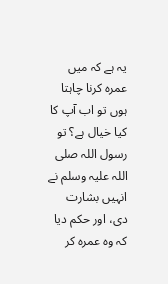یہ ہے کہ میں عمرہ کرنا چاہتا ہوں تو اب آپ کا کیا خیال ہے؟ تو رسول اللہ صلی اللہ علیہ وسلم نے انہیں بشارت دی، اور حکم دیا کہ وہ عمرہ کر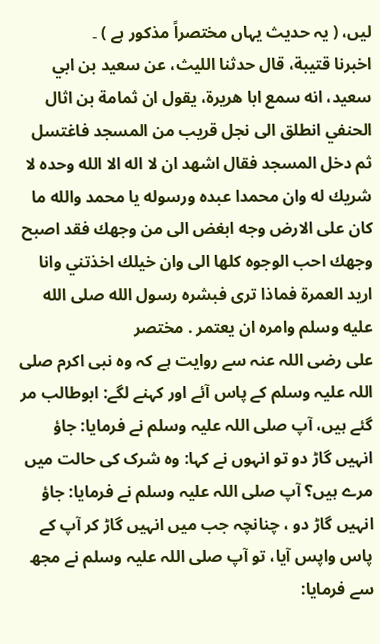لیں، ( یہ حدیث یہاں مختصراً مذکور ہے ) ۔
اخبرنا قتيبة، قال حدثنا الليث، عن سعيد بن ابي سعيد، انه سمع ابا هريرة، يقول ان ثمامة بن اثال الحنفي انطلق الى نجل قريب من المسجد فاغتسل ثم دخل المسجد فقال اشهد ان لا اله الا الله وحده لا شريك له وان محمدا عبده ورسوله يا محمد والله ما كان على الارض وجه ابغض الى من وجهك فقد اصبح وجهك احب الوجوه كلها الى وان خيلك اخذتني وانا اريد العمرة فماذا ترى فبشره رسول الله صلى الله عليه وسلم وامره ان يعتمر . مختصر
علی رضی اللہ عنہ سے روایت ہے کہ وہ نبی اکرم صلی اللہ علیہ وسلم کے پاس آئے اور کہنے لگے: ابوطالب مر گئے ہیں، آپ صلی اللہ علیہ وسلم نے فرمایا: جاؤ انہیں گاڑ دو تو انہوں نے کہا: وہ شرک کی حالت میں مرے ہیں؟ آپ صلی اللہ علیہ وسلم نے فرمایا: جاؤ انہیں گاڑ دو ، چنانچہ جب میں انہیں گاڑ کر آپ کے پاس واپس آیا، تو آپ صلی اللہ علیہ وسلم نے مجھ سے فرمایا: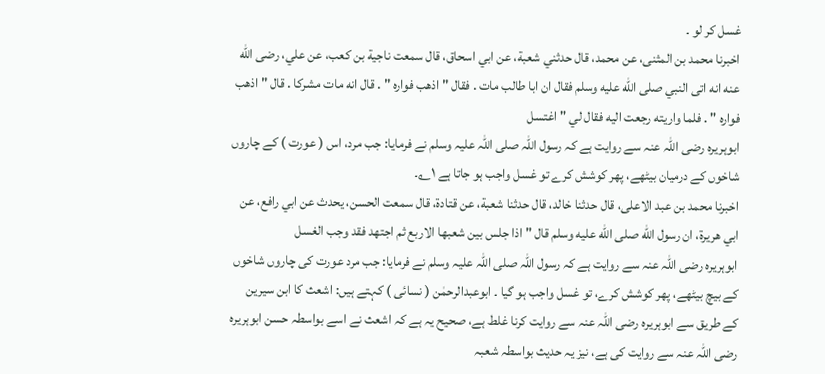غسل کر لو ۔
اخبرنا محمد بن المثنى، عن محمد، قال حدثني شعبة، عن ابي اسحاق، قال سمعت ناجية بن كعب، عن علي، رضى الله عنه انه اتى النبي صلى الله عليه وسلم فقال ان ابا طالب مات . فقال " اذهب فواره " . قال انه مات مشركا . قال " اذهب فواره " . فلما واريته رجعت اليه فقال لي " اغتسل
ابوہریرہ رضی اللہ عنہ سے روایت ہے کہ رسول اللہ صلی اللہ علیہ وسلم نے فرمایا: جب مرد، اس ( عورت ) کے چاروں شاخوں کے درمیان بیٹھے، پھر کوشش کرے تو غسل واجب ہو جاتا ہے ۱؎۔
اخبرنا محمد بن عبد الاعلى، قال حدثنا خالد، قال حدثنا شعبة، عن قتادة، قال سمعت الحسن، يحدث عن ابي رافع، عن ابي هريرة، ان رسول الله صلى الله عليه وسلم قال " اذا جلس بين شعبها الاربع ثم اجتهد فقد وجب الغسل
ابوہریرہ رضی اللہ عنہ سے روایت ہے کہ رسول اللہ صلی اللہ علیہ وسلم نے فرمایا: جب مرد عورت کی چاروں شاخوں کے بیچ بیٹھے، پھر کوشش کرے، تو غسل واجب ہو گیا ۔ ابوعبدالرحمٰن ( نسائی ) کہتے ہیں: اشعث کا ابن سیرین کے طریق سے ابوہریرہ رضی اللہ عنہ سے روایت کرنا غلط ہے، صحیح یہ ہے کہ اشعث نے اسے بواسطہ حسن ابوہریرہ رضی اللہ عنہ سے روایت کی ہے، نیز یہ حدیث بواسطہ شعبہ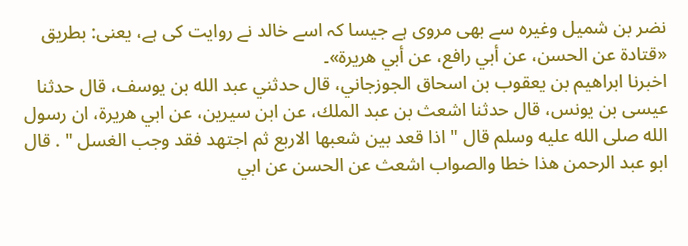نضر بن شمیل وغیرہ سے بھی مروی ہے جیسا کہ اسے خالد نے روایت کی ہے، یعنی: بطریق «قتادة عن الحسن، عن أبي رافع، عن أبي هريرة»۔
اخبرنا ابراهيم بن يعقوب بن اسحاق الجوزجاني، قال حدثني عبد الله بن يوسف، قال حدثنا عيسى بن يونس، قال حدثنا اشعث بن عبد الملك، عن ابن سيرين، عن ابي هريرة، ان رسول الله صلى الله عليه وسلم قال " اذا قعد بين شعبها الاربع ثم اجتهد فقد وجب الغسل " . قال ابو عبد الرحمن هذا خطا والصواب اشعث عن الحسن عن ابي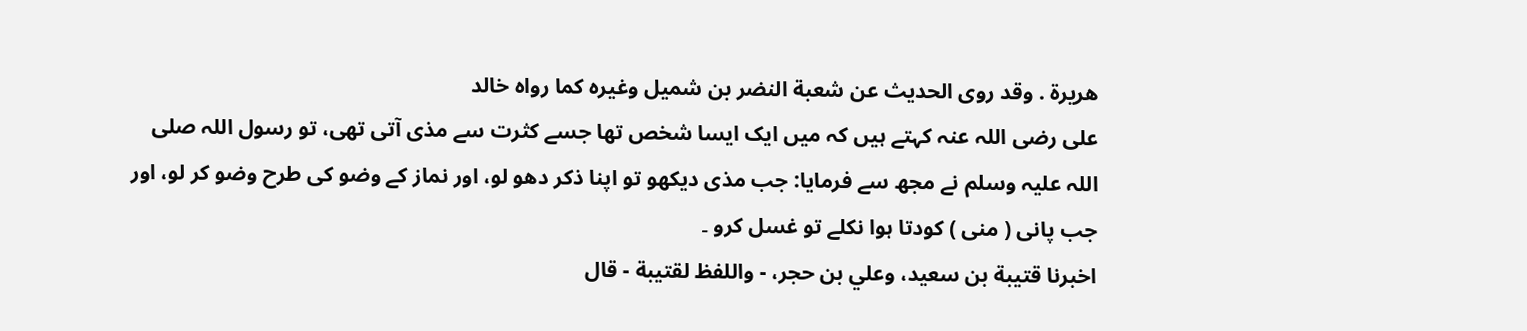هريرة . وقد روى الحديث عن شعبة النضر بن شميل وغيره كما رواه خالد
علی رضی اللہ عنہ کہتے ہیں کہ میں ایک ایسا شخص تھا جسے کثرت سے مذی آتی تھی، تو رسول اللہ صلی اللہ علیہ وسلم نے مجھ سے فرمایا: جب مذی دیکھو تو اپنا ذکر دھو لو، اور نماز کے وضو کی طرح وضو کر لو، اور جب پانی ( منی ) کودتا ہوا نکلے تو غسل کرو ۔
اخبرنا قتيبة بن سعيد، وعلي بن حجر، - واللفظ لقتيبة - قال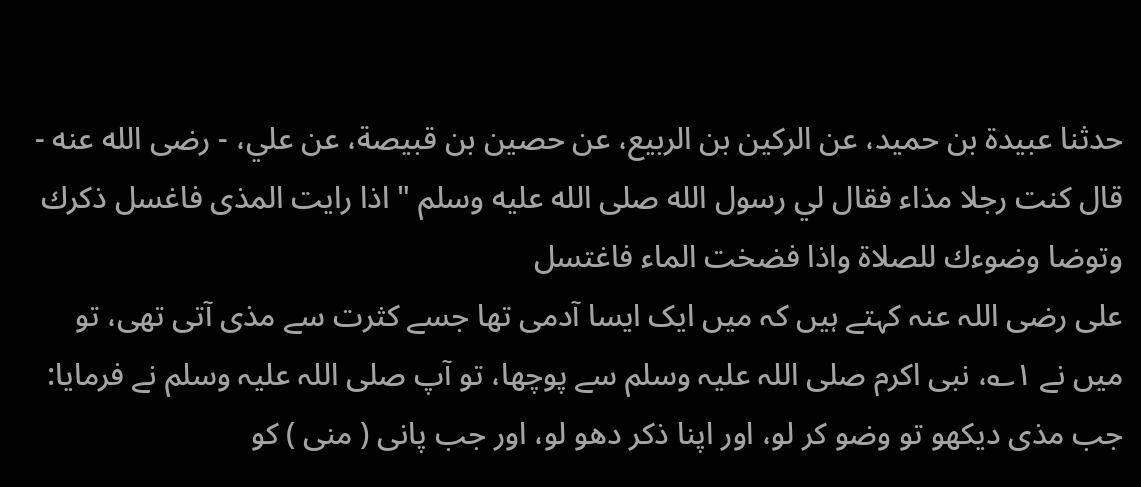حدثنا عبيدة بن حميد، عن الركين بن الربيع، عن حصين بن قبيصة، عن علي، - رضى الله عنه - قال كنت رجلا مذاء فقال لي رسول الله صلى الله عليه وسلم " اذا رايت المذى فاغسل ذكرك وتوضا وضوءك للصلاة واذا فضخت الماء فاغتسل
علی رضی اللہ عنہ کہتے ہیں کہ میں ایک ایسا آدمی تھا جسے کثرت سے مذی آتی تھی، تو میں نے ۱؎، نبی اکرم صلی اللہ علیہ وسلم سے پوچھا، تو آپ صلی اللہ علیہ وسلم نے فرمایا: جب مذی دیکھو تو وضو کر لو، اور اپنا ذکر دھو لو، اور جب پانی ( منی ) کو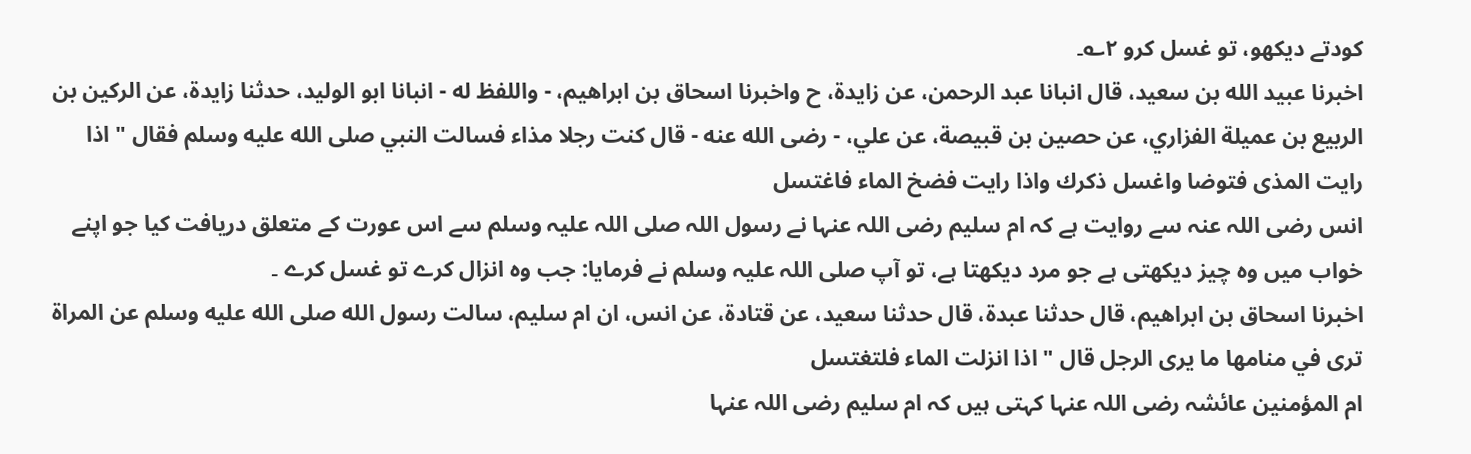کودتے دیکھو، تو غسل کرو ۲؎۔
اخبرنا عبيد الله بن سعيد، قال انبانا عبد الرحمن، عن زايدة، ح واخبرنا اسحاق بن ابراهيم، - واللفظ له - انبانا ابو الوليد، حدثنا زايدة، عن الركين بن الربيع بن عميلة الفزاري، عن حصين بن قبيصة، عن علي، - رضى الله عنه - قال كنت رجلا مذاء فسالت النبي صلى الله عليه وسلم فقال " اذا رايت المذى فتوضا واغسل ذكرك واذا رايت فضخ الماء فاغتسل
انس رضی اللہ عنہ سے روایت ہے کہ ام سلیم رضی اللہ عنہا نے رسول اللہ صلی اللہ علیہ وسلم سے اس عورت کے متعلق دریافت کیا جو اپنے خواب میں وہ چیز دیکھتی ہے جو مرد دیکھتا ہے، تو آپ صلی اللہ علیہ وسلم نے فرمایا: جب وہ انزال کرے تو غسل کرے ۔
اخبرنا اسحاق بن ابراهيم، قال حدثنا عبدة، قال حدثنا سعيد، عن قتادة، عن انس، ان ام سليم، سالت رسول الله صلى الله عليه وسلم عن المراة ترى في منامها ما يرى الرجل قال " اذا انزلت الماء فلتغتسل
ام المؤمنین عائشہ رضی اللہ عنہا کہتی ہیں کہ ام سلیم رضی اللہ عنہا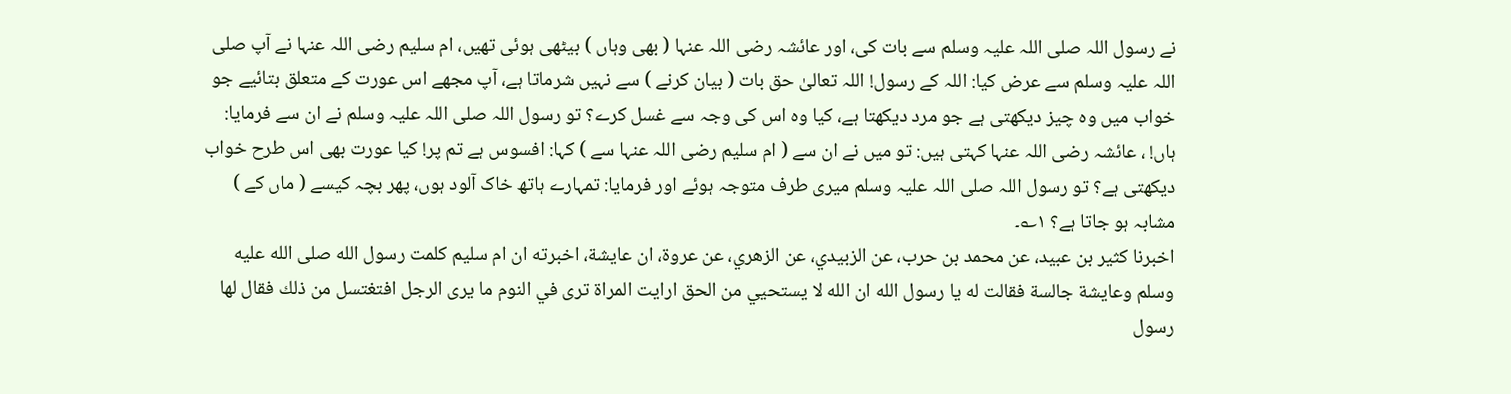نے رسول اللہ صلی اللہ علیہ وسلم سے بات کی، اور عائشہ رضی اللہ عنہا ( بھی وہاں ) بیٹھی ہوئی تھیں، ام سلیم رضی اللہ عنہا نے آپ صلی اللہ علیہ وسلم سے عرض کیا: اللہ کے رسول! اللہ تعالیٰ حق بات ( بیان کرنے ) سے نہیں شرماتا ہے، آپ مجھے اس عورت کے متعلق بتائیے جو خواب میں وہ چیز دیکھتی ہے جو مرد دیکھتا ہے، کیا وہ اس کی وجہ سے غسل کرے؟ تو رسول اللہ صلی اللہ علیہ وسلم نے ان سے فرمایا: ہاں! ، عائشہ رضی اللہ عنہا کہتی ہیں: تو میں نے ان سے ( ام سلیم رضی اللہ عنہا سے ) کہا: افسوس ہے تم پر! کیا عورت بھی اس طرح خواب دیکھتی ہے؟ تو رسول اللہ صلی اللہ علیہ وسلم میری طرف متوجہ ہوئے اور فرمایا: تمہارے ہاتھ خاک آلود ہوں، پھر بچہ کیسے ( ماں کے ) مشابہ ہو جاتا ہے؟ ۱؎۔
اخبرنا كثير بن عبيد، عن محمد بن حرب، عن الزبيدي، عن الزهري، عن عروة، ان عايشة، اخبرته ان ام سليم كلمت رسول الله صلى الله عليه وسلم وعايشة جالسة فقالت له يا رسول الله ان الله لا يستحيي من الحق ارايت المراة ترى في النوم ما يرى الرجل افتغتسل من ذلك فقال لها رسول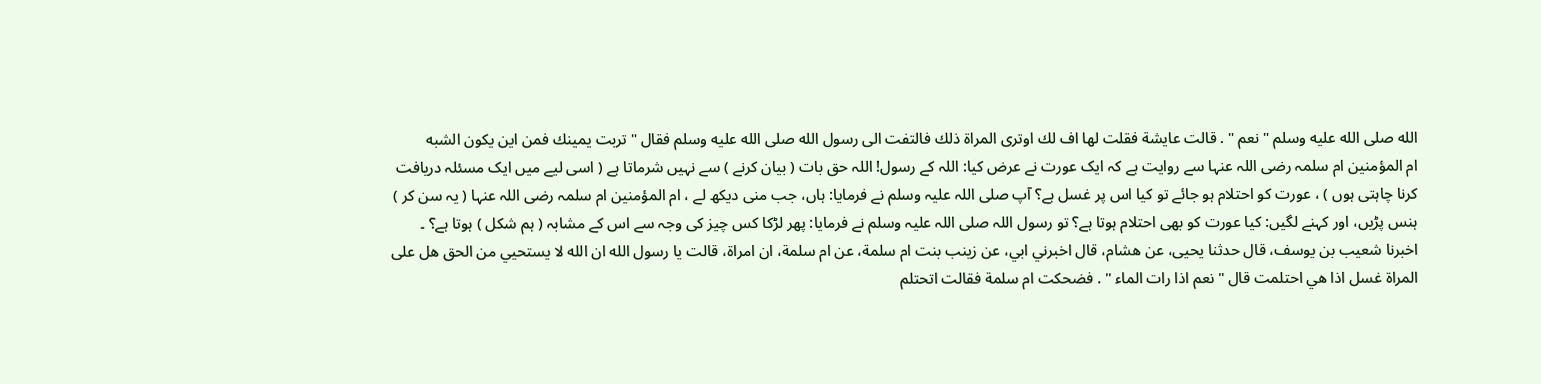الله صلى الله عليه وسلم " نعم " . قالت عايشة فقلت لها اف لك اوترى المراة ذلك فالتفت الى رسول الله صلى الله عليه وسلم فقال " تربت يمينك فمن اين يكون الشبه
ام المؤمنین ام سلمہ رضی اللہ عنہا سے روایت ہے کہ ایک عورت نے عرض کیا: اللہ کے رسول! اللہ حق بات ( بیان کرنے ) سے نہیں شرماتا ہے ( اسی لیے میں ایک مسئلہ دریافت کرنا چاہتی ہوں ) ، عورت کو احتلام ہو جائے تو کیا اس پر غسل ہے؟ آپ صلی اللہ علیہ وسلم نے فرمایا: ہاں، جب منی دیکھ لے ، ام المؤمنین ام سلمہ رضی اللہ عنہا ( یہ سن کر ) ہنس پڑیں، اور کہنے لگیں: کیا عورت کو بھی احتلام ہوتا ہے؟ تو رسول اللہ صلی اللہ علیہ وسلم نے فرمایا: پھر لڑکا کس چیز کی وجہ سے اس کے مشابہ ( ہم شکل ) ہوتا ہے؟ ۔
اخبرنا شعيب بن يوسف، قال حدثنا يحيى، عن هشام، قال اخبرني ابي، عن زينب بنت ام سلمة، عن ام سلمة، ان امراة، قالت يا رسول الله ان الله لا يستحيي من الحق هل على المراة غسل اذا هي احتلمت قال " نعم اذا رات الماء " . فضحكت ام سلمة فقالت اتحتلم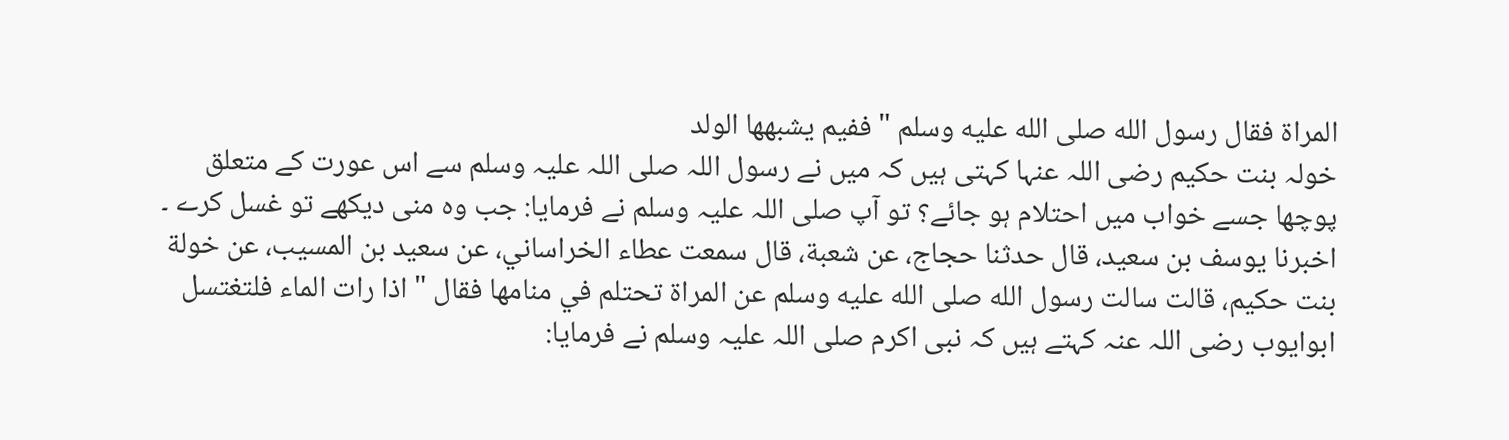المراة فقال رسول الله صلى الله عليه وسلم " ففيم يشبهها الولد
خولہ بنت حکیم رضی اللہ عنہا کہتی ہیں کہ میں نے رسول اللہ صلی اللہ علیہ وسلم سے اس عورت کے متعلق پوچھا جسے خواب میں احتلام ہو جائے؟ تو آپ صلی اللہ علیہ وسلم نے فرمایا: جب وہ منی دیکھے تو غسل کرے ۔
اخبرنا يوسف بن سعيد، قال حدثنا حجاج، عن شعبة، قال سمعت عطاء الخراساني، عن سعيد بن المسيب، عن خولة بنت حكيم، قالت سالت رسول الله صلى الله عليه وسلم عن المراة تحتلم في منامها فقال " اذا رات الماء فلتغتسل
ابوایوب رضی اللہ عنہ کہتے ہیں کہ نبی اکرم صلی اللہ علیہ وسلم نے فرمایا: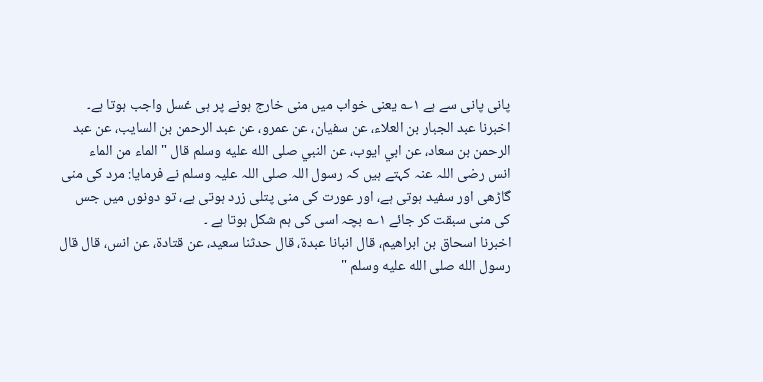پانی پانی سے ہے ۱؎ یعنی خواب میں منی خارج ہونے پر ہی غسل واجب ہوتا ہے۔
اخبرنا عبد الجبار بن العلاء، عن سفيان، عن عمرو، عن عبد الرحمن بن السايب، عن عبد الرحمن بن سعاد، عن ابي ايوب، عن النبي صلى الله عليه وسلم قال " الماء من الماء
انس رضی اللہ عنہ کہتے ہیں کہ رسول اللہ صلی اللہ علیہ وسلم نے فرمایا: مرد کی منی گاڑھی اور سفید ہوتی ہے، اور عورت کی منی پتلی زرد ہوتی ہے، تو دونوں میں جس کی منی سبقت کر جائے ۱؎ بچہ اسی کی ہم شکل ہوتا ہے ۔
اخبرنا اسحاق بن ابراهيم، قال انبانا عبدة، قال حدثنا سعيد، عن قتادة، عن انس، قال قال رسول الله صلى الله عليه وسلم "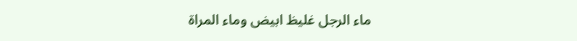ماء الرجل غليظ ابيض وماء المراة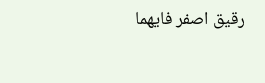رقيق اصفر فايهما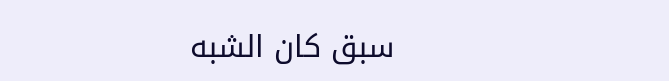سبق كان الشبه